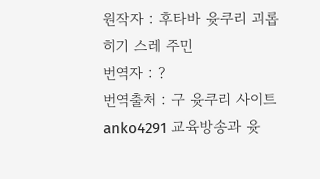원작자 : 후타바 윳쿠리 괴롭히기 스레 주민
번역자 : ?
번역출처 : 구 윳쿠리 사이트
anko4291 교육방송과 윳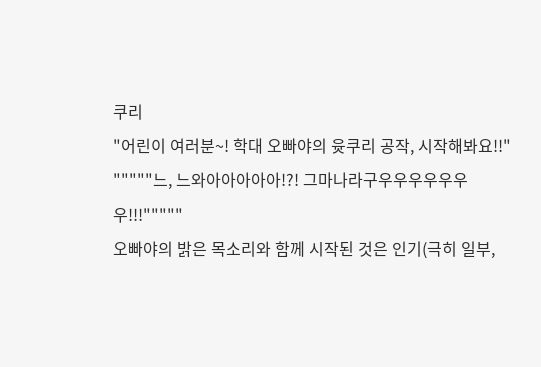쿠리
"어린이 여러분~! 학대 오빠야의 윳쿠리 공작, 시작해봐요!!"
"""""느, 느와아아아아아!?! 그마나라구우우우우우우우!!!"""""
오빠야의 밝은 목소리와 함께 시작된 것은 인기(극히 일부,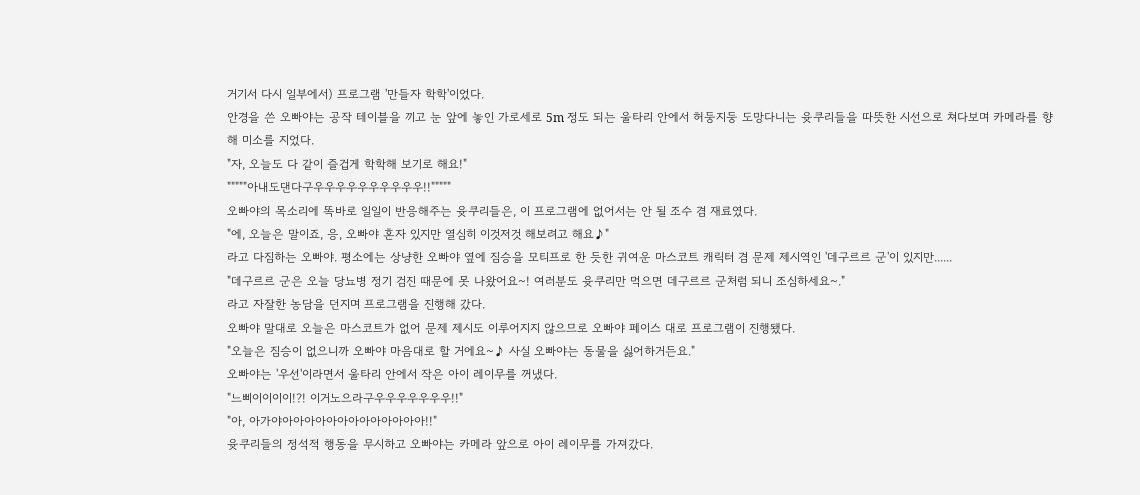거기서 다시 일부에서) 프로그램 '만들자 학학'이었다.
안경을 쓴 오빠야는 공작 테이블을 끼고 눈 앞에 놓인 가로세로 5m 정도 되는 울타리 안에서 허둥지둥 도망다니는 윳쿠리들을 따뜻한 시선으로 쳐다보며 카메라를 향해 미소를 지었다.
"자, 오늘도 다 같이 즐겁게 학학해 보기로 해요!"
"""""아내도댄다구우우우우우우우우우우!!"""""
오빠야의 목소리에 똑바로 일일이 반응해주는 윳쿠리들은, 이 프로그램에 없어서는 안 될 조수 겸 재료였다.
"에, 오늘은 말이죠, 응, 오빠야 혼자 있지만 열심히 이것저것 해보려고 해요♪"
라고 다짐하는 오빠야. 평소에는 상냥한 오빠야 옆에 짐승을 모티프로 한 듯한 귀여운 마스코트 캐릭터 겸 문제 제시역인 '데구르르 군'이 있지만......
"데구르르 군은 오늘 당뇨병 정기 검진 때문에 못 나왔어요~! 여러분도 윳쿠리만 먹으면 데구르르 군처럼 되니 조심하세요~."
라고 자잘한 농담을 던지며 프로그램을 진행해 갔다.
오빠야 말대로 오늘은 마스코트가 없어 문제 제시도 이루어지지 않으므로 오빠야 페이스 대로 프로그램이 진행됐다.
"오늘은 짐승이 없으니까 오빠야 마음대로 할 거에요~♪ 사실 오빠야는 동물을 싫어하거든요."
오빠야는 '우선'이라면서 울타리 안에서 작은 아이 레이무를 꺼냈다.
"느삐이이이이!?! 이거노으라구우우우우우우우!!"
"아, 아가야아아아아아아아아아아아아아!!"
윳쿠리들의 정석적 행동을 무시하고 오빠야는 카메라 앞으로 아이 레이무를 가져갔다.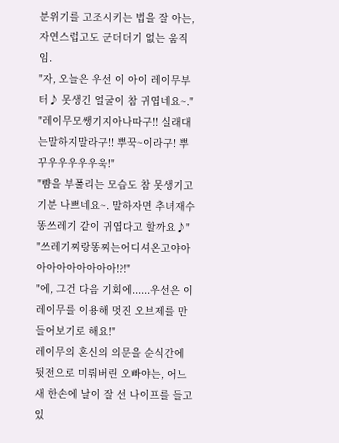분위기를 고조시키는 법을 잘 아는, 자연스럽고도 군더더기 없는 움직임.
"자, 오늘은 우선 이 아이 레이무부터♪ 못생긴 얼굴이 참 귀엽네요~."
"레이무모쌩기지아나따구!! 실래대는말하지말라구!! 뿌꾹~이라구! 뿌꾸우우우우우욱!"
"뺨을 부풀리는 모습도 참 못생기고 기분 나쁘네요~. 말하자면 추녀재수똥쓰레기 같이 귀엽다고 할까요♪"
"쓰레기찌랑똥찌는어디셔온고야아아아아아아아아아!?!"
"에, 그건 다음 기회에......우선은 이 레이무를 이용해 멋진 오브제를 만들어보기로 해요!"
레이무의 혼신의 의문을 순식간에 뒷전으로 미뤄버린 오빠야는, 어느 새 한손에 날이 잘 선 나이프를 들고 있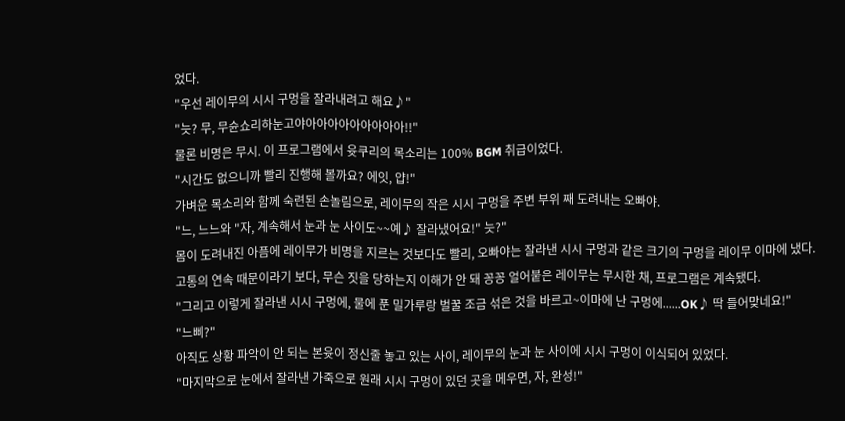었다.
"우선 레이무의 시시 구멍을 잘라내려고 해요♪"
"늣? 무, 무슌쇼리하눈고야아아아아아아아아아!!"
물론 비명은 무시. 이 프로그램에서 윳쿠리의 목소리는 100% BGM 취급이었다.
"시간도 없으니까 빨리 진행해 볼까요? 에잇, 얍!"
가벼운 목소리와 함께 숙련된 손놀림으로, 레이무의 작은 시시 구멍을 주변 부위 째 도려내는 오빠야.
"느, 느느와 "자, 계속해서 눈과 눈 사이도~~예♪ 잘라냈어요!" 늣?"
몸이 도려내진 아픔에 레이무가 비명을 지르는 것보다도 빨리, 오빠야는 잘라낸 시시 구멍과 같은 크기의 구멍을 레이무 이마에 냈다.
고통의 연속 때문이라기 보다, 무슨 짓을 당하는지 이해가 안 돼 꽁꽁 얼어붙은 레이무는 무시한 채, 프로그램은 계속됐다.
"그리고 이렇게 잘라낸 시시 구멍에, 물에 푼 밀가루랑 벌꿀 조금 섞은 것을 바르고~이마에 난 구멍에......OK♪ 딱 들어맞네요!"
"느삐?"
아직도 상황 파악이 안 되는 본윳이 정신줄 놓고 있는 사이, 레이무의 눈과 눈 사이에 시시 구멍이 이식되어 있었다.
"마지막으로 눈에서 잘라낸 가죽으로 원래 시시 구멍이 있던 곳을 메우면, 자, 완성!"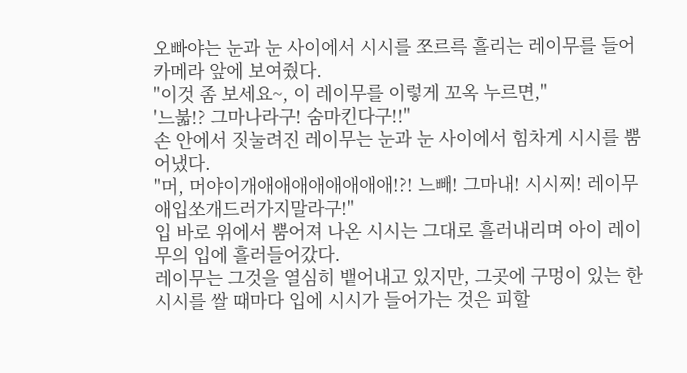오빠야는 눈과 눈 사이에서 시시를 쪼르륵 흘리는 레이무를 들어 카메라 앞에 보여줬다.
"이것 좀 보세요~, 이 레이무를 이렇게 꼬옥 누르면,"
'느붋!? 그마나라구! 숨마킨다구!!"
손 안에서 짓눌려진 레이무는 눈과 눈 사이에서 힘차게 시시를 뿜어냈다.
"머, 머야이개애애애애애애애애!?! 느빼! 그마내! 시시찌! 레이무애입쏘개드러가지말라구!"
입 바로 위에서 뿜어져 나온 시시는 그대로 흘러내리며 아이 레이무의 입에 흘러들어갔다.
레이무는 그것을 열심히 뱉어내고 있지만, 그곳에 구멍이 있는 한 시시를 쌀 때마다 입에 시시가 들어가는 것은 피할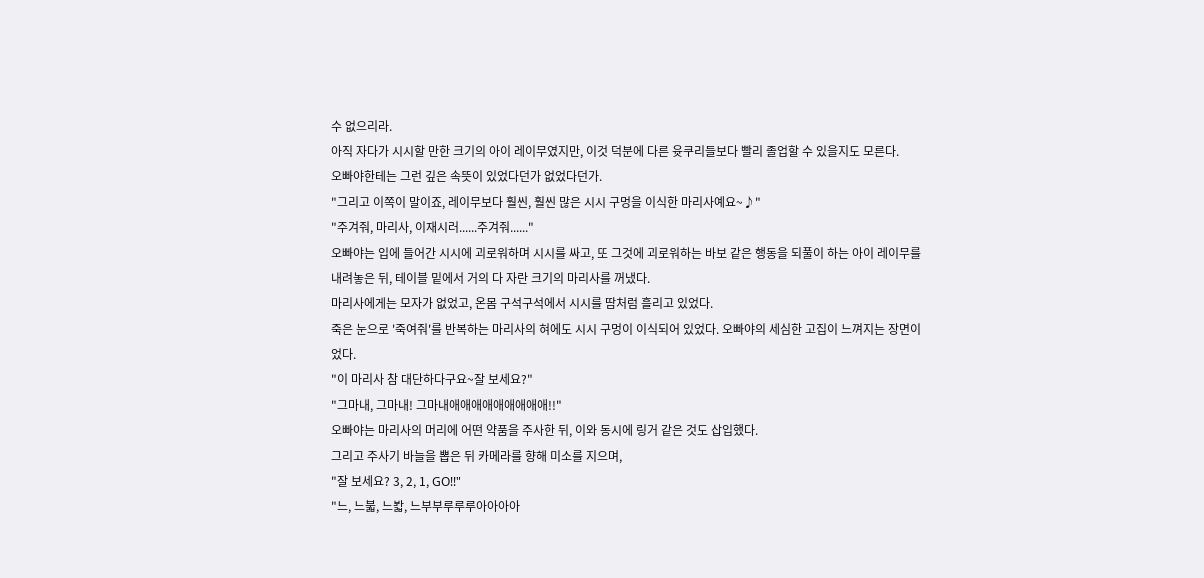수 없으리라.
아직 자다가 시시할 만한 크기의 아이 레이무였지만, 이것 덕분에 다른 윳쿠리들보다 빨리 졸업할 수 있을지도 모른다.
오빠야한테는 그런 깊은 속뜻이 있었다던가 없었다던가.
"그리고 이쪽이 말이죠, 레이무보다 훨씬, 훨씬 많은 시시 구멍을 이식한 마리사예요~♪"
"주겨줘, 마리사, 이재시러......주겨줘......"
오빠야는 입에 들어간 시시에 괴로워하며 시시를 싸고, 또 그것에 괴로워하는 바보 같은 행동을 되풀이 하는 아이 레이무를 내려놓은 뒤, 테이블 밑에서 거의 다 자란 크기의 마리사를 꺼냈다.
마리사에게는 모자가 없었고, 온몸 구석구석에서 시시를 땀처럼 흘리고 있었다.
죽은 눈으로 '죽여줘'를 반복하는 마리사의 혀에도 시시 구멍이 이식되어 있었다. 오빠야의 세심한 고집이 느껴지는 장면이었다.
"이 마리사 참 대단하다구요~잘 보세요?"
"그마내, 그마내! 그마내애애애애애애애애애!!"
오빠야는 마리사의 머리에 어떤 약품을 주사한 뒤, 이와 동시에 링거 같은 것도 삽입했다.
그리고 주사기 바늘을 뽑은 뒤 카메라를 향해 미소를 지으며,
"잘 보세요? 3, 2, 1, GO!!"
"느, 느붋, 느봛, 느부부루루루아아아아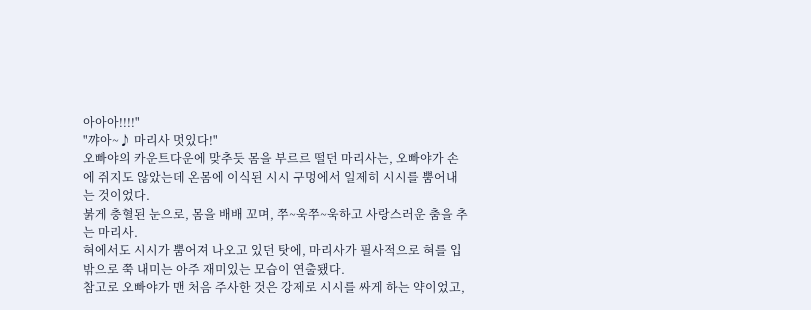아아아!!!!"
"꺄아~♪ 마리사 멋있다!"
오빠야의 카운트다운에 맞추듯 몸을 부르르 떨던 마리사는, 오빠야가 손에 쥐지도 않았는데 온몸에 이식된 시시 구멍에서 일제히 시시를 뿜어내는 것이었다.
붉게 충혈된 눈으로, 몸을 배배 꼬며, 쭈~욱쭈~욱하고 사랑스러운 춤을 추는 마리사.
혀에서도 시시가 뿜어져 나오고 있던 탓에, 마리사가 필사적으로 혀를 입 밖으로 쭉 내미는 아주 재미있는 모습이 연출됐다.
참고로 오빠야가 맨 처음 주사한 것은 강제로 시시를 싸게 하는 약이었고,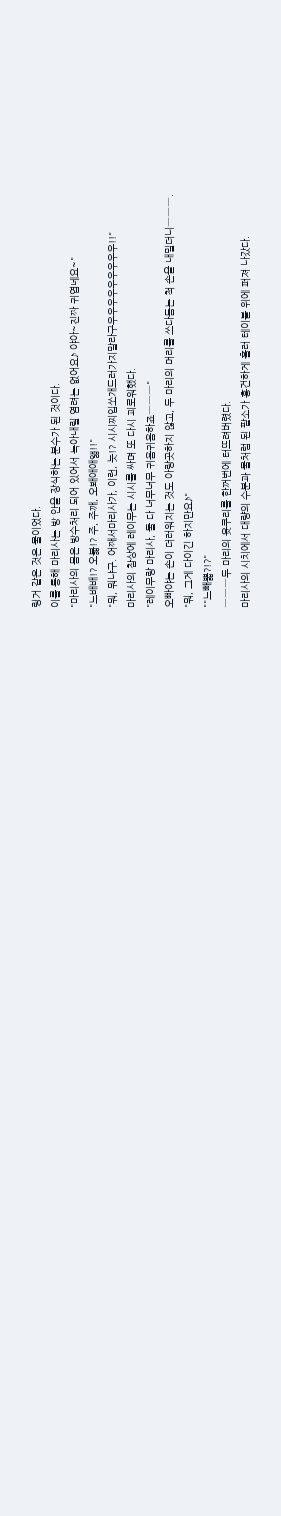링거 같은 것은 물이었다.
이를 통해 마리사는 방 안을 장식하는 분수가 된 것이다.
"마리사의 몸은 방수처리 되어 있어서 녹아내릴 염려는 없어요♪ 야아~진짜 귀엽네요~"
"느배배!? 오볿!? 주, 주깨, 오봬애애앫!!"
"뭐, 뭐냐구. 어째서마리사가, 이런, 늣!? 시시찌입쏘개드러가지말라구우우우우우우우우우!!"
마리사의 참상에 레이무는 시시를 싸며 또 다시 괴로워했다.
"레이무랑 마리사, 둘 다 너무너무 귀욤귀욤하죠―――"
오빠야는 손이 더러워지는 것도 아랑곳하지 않고, 두 마리의 머리를 쓰다듬는 척 손을 내밀더니―――.
"뭐, 그게 다이긴 하지만요♪"
""느빼뿗?!?"
―――두 마리의 윳쿠리를 한꺼번에 터뜨려버렸다.
마리사의 시치에서 대량의 수분과 물처럼 된 팥소가 흥건하게 흘러 테이블 위에 퍼져 나갔다.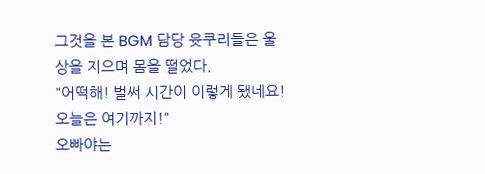그것을 본 BGM 담당 윳쿠리들은 울상을 지으며 몸을 떨었다.
"어떡해! 벌써 시간이 이렇게 됐네요! 오늘은 여기까지!"
오빠야는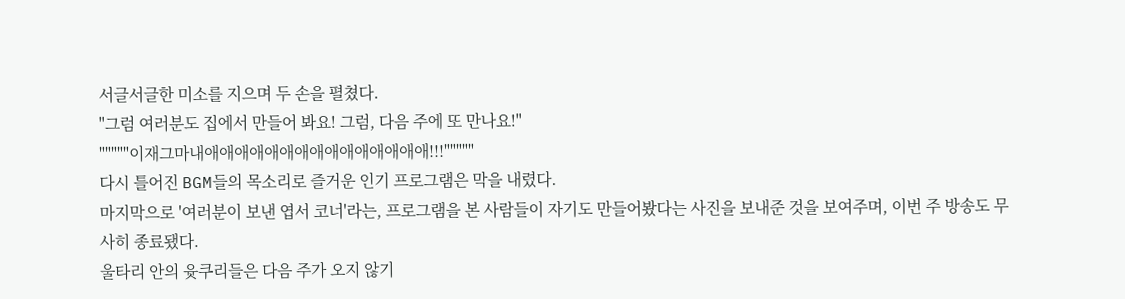서글서글한 미소를 지으며 두 손을 펼쳤다.
"그럼 여러분도 집에서 만들어 봐요! 그럼, 다음 주에 또 만나요!"
"""""이재그마내애애애애애애애애애애애애애애애!!!"""""
다시 틀어진 BGM들의 목소리로 즐거운 인기 프로그램은 막을 내렸다.
마지막으로 '여러분이 보낸 엽서 코너'라는, 프로그램을 본 사람들이 자기도 만들어봤다는 사진을 보내준 것을 보여주며, 이번 주 방송도 무사히 종료됐다.
울타리 안의 윳쿠리들은 다음 주가 오지 않기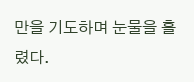만을 기도하며 눈물을 흘렸다.